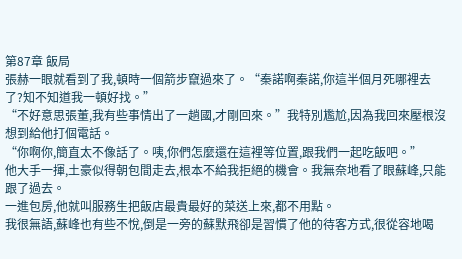第87章 飯局
張赫一眼就看到了我,頓時一個箭步竄過來了。“秦諾啊秦諾,你這半個月死哪裡去了?知不知道我一頓好找。”
“不好意思張董,我有些事情出了一趟國,才剛回來。”我特別尷尬,因為我回來壓根沒想到給他打個電話。
“你啊你,簡直太不像話了。咦,你們怎麼還在這裡等位置,跟我們一起吃飯吧。”
他大手一揮,土豪似得朝包間走去,根本不給我拒絕的機會。我無奈地看了眼蘇峰,只能跟了過去。
一進包房,他就叫服務生把飯店最貴最好的菜送上來,都不用點。
我很無語,蘇峰也有些不悅,倒是一旁的蘇默飛卻是習慣了他的待客方式,很從容地喝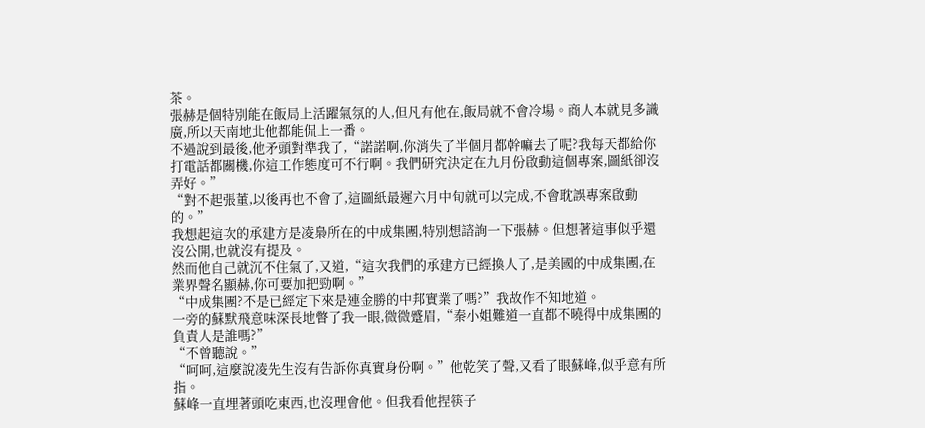茶。
張赫是個特別能在飯局上活躍氣氛的人,但凡有他在,飯局就不會冷場。商人本就見多識廣,所以天南地北他都能侃上一番。
不過說到最後,他矛頭對準我了,“諾諾啊,你消失了半個月都幹嘛去了呢?我每天都給你打電話都關機,你這工作態度可不行啊。我們研究決定在九月份啟動這個專案,圖紙卻沒弄好。”
“對不起張董,以後再也不會了,這圖紙最遲六月中旬就可以完成,不會耽誤專案啟動的。”
我想起這次的承建方是凌梟所在的中成集團,特別想諮詢一下張赫。但想著這事似乎還沒公開,也就沒有提及。
然而他自己就沉不住氣了,又道,“這次我們的承建方已經換人了,是美國的中成集團,在業界聲名顯赫,你可要加把勁啊。”
“中成集團?不是已經定下來是連金勝的中邦實業了嗎?”我故作不知地道。
一旁的蘇默飛意味深長地瞥了我一眼,微微蹙眉,“秦小姐難道一直都不曉得中成集團的負責人是誰嗎?”
“不曾聽說。”
“呵呵,這麼說凌先生沒有告訴你真實身份啊。”他乾笑了聲,又看了眼蘇峰,似乎意有所指。
蘇峰一直埋著頭吃東西,也沒理會他。但我看他捏筷子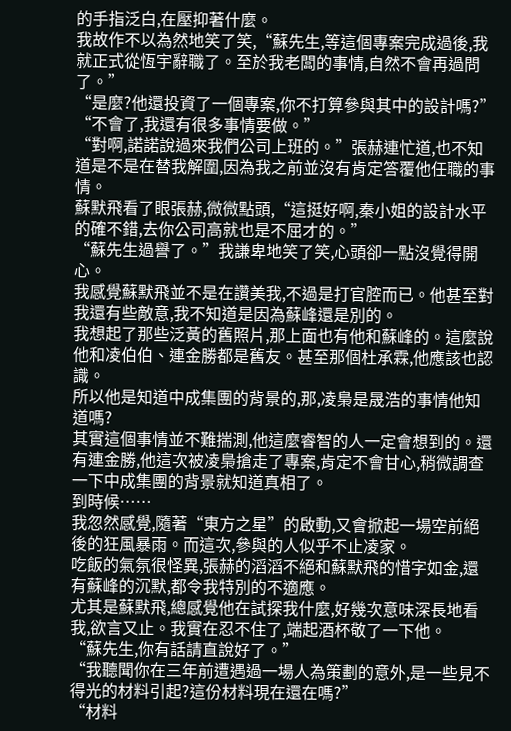的手指泛白,在壓抑著什麼。
我故作不以為然地笑了笑,“蘇先生,等這個專案完成過後,我就正式從恆宇辭職了。至於我老闆的事情,自然不會再過問了。”
“是麼?他還投資了一個專案,你不打算參與其中的設計嗎?”
“不會了,我還有很多事情要做。”
“對啊,諾諾說過來我們公司上班的。”張赫連忙道,也不知道是不是在替我解圍,因為我之前並沒有肯定答覆他任職的事情。
蘇默飛看了眼張赫,微微點頭,“這挺好啊,秦小姐的設計水平的確不錯,去你公司高就也是不屈才的。”
“蘇先生過譽了。”我謙卑地笑了笑,心頭卻一點沒覺得開心。
我感覺蘇默飛並不是在讚美我,不過是打官腔而已。他甚至對我還有些敵意,我不知道是因為蘇峰還是別的。
我想起了那些泛黃的舊照片,那上面也有他和蘇峰的。這麼說他和凌伯伯、連金勝都是舊友。甚至那個杜承霖,他應該也認識。
所以他是知道中成集團的背景的,那,凌梟是晟浩的事情他知道嗎?
其實這個事情並不難揣測,他這麼睿智的人一定會想到的。還有連金勝,他這次被凌梟搶走了專案,肯定不會甘心,稍微調查一下中成集團的背景就知道真相了。
到時候……
我忽然感覺,隨著“東方之星”的啟動,又會掀起一場空前絕後的狂風暴雨。而這次,參與的人似乎不止凌家。
吃飯的氣氛很怪異,張赫的滔滔不絕和蘇默飛的惜字如金,還有蘇峰的沉默,都令我特別的不適應。
尤其是蘇默飛,總感覺他在試探我什麼,好幾次意味深長地看我,欲言又止。我實在忍不住了,端起酒杯敬了一下他。
“蘇先生,你有話請直說好了。”
“我聽聞你在三年前遭遇過一場人為策劃的意外,是一些見不得光的材料引起?這份材料現在還在嗎?”
“材料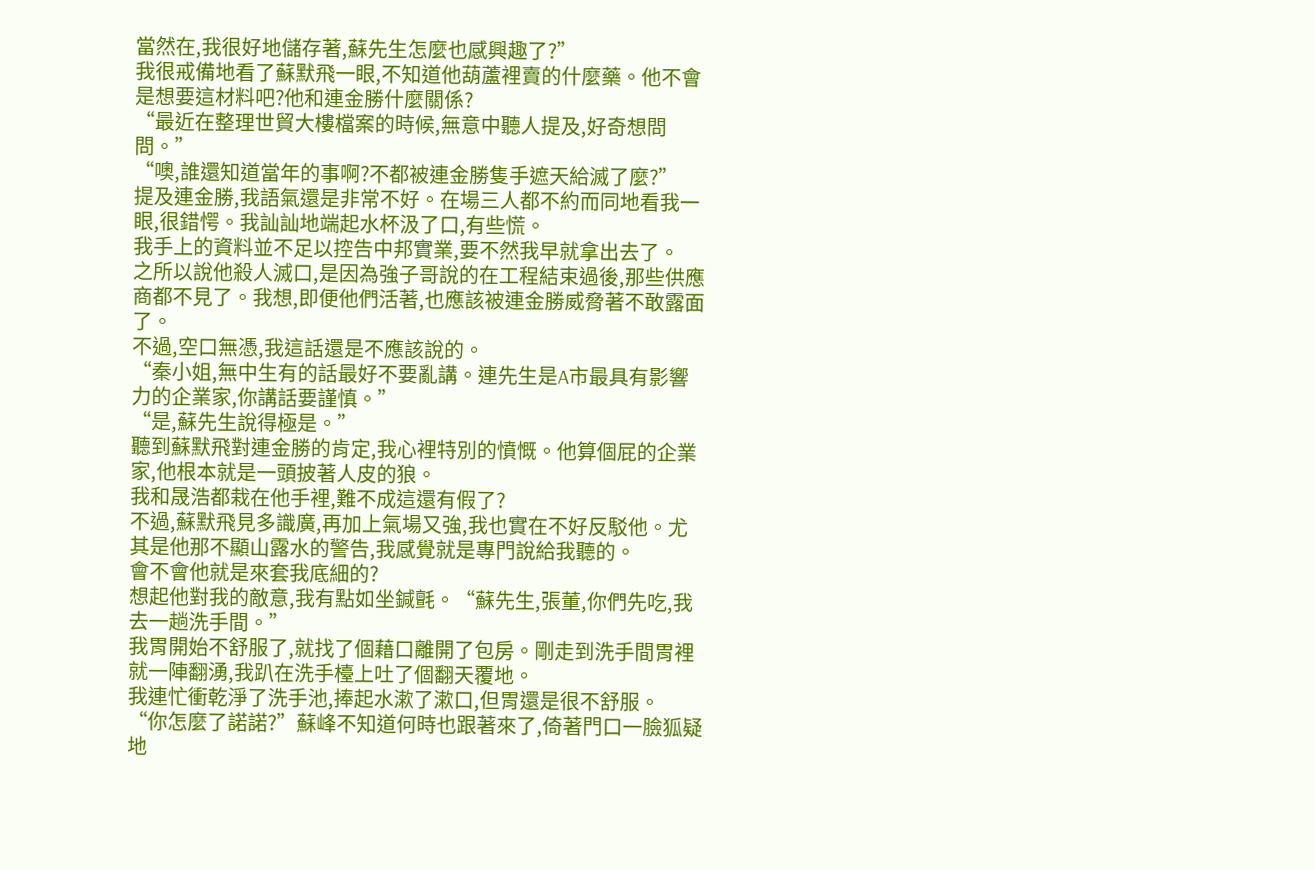當然在,我很好地儲存著,蘇先生怎麼也感興趣了?”
我很戒備地看了蘇默飛一眼,不知道他葫蘆裡賣的什麼藥。他不會是想要這材料吧?他和連金勝什麼關係?
“最近在整理世貿大樓檔案的時候,無意中聽人提及,好奇想問問。”
“噢,誰還知道當年的事啊?不都被連金勝隻手遮天給滅了麼?”
提及連金勝,我語氣還是非常不好。在場三人都不約而同地看我一眼,很錯愕。我訕訕地端起水杯汲了口,有些慌。
我手上的資料並不足以控告中邦實業,要不然我早就拿出去了。
之所以說他殺人滅口,是因為強子哥說的在工程結束過後,那些供應商都不見了。我想,即便他們活著,也應該被連金勝威脅著不敢露面了。
不過,空口無憑,我這話還是不應該說的。
“秦小姐,無中生有的話最好不要亂講。連先生是A市最具有影響力的企業家,你講話要謹慎。”
“是,蘇先生說得極是。”
聽到蘇默飛對連金勝的肯定,我心裡特別的憤慨。他算個屁的企業家,他根本就是一頭披著人皮的狼。
我和晟浩都栽在他手裡,難不成這還有假了?
不過,蘇默飛見多識廣,再加上氣場又強,我也實在不好反駁他。尤其是他那不顯山露水的警告,我感覺就是專門說給我聽的。
會不會他就是來套我底細的?
想起他對我的敵意,我有點如坐鍼氈。“蘇先生,張董,你們先吃,我去一趟洗手間。”
我胃開始不舒服了,就找了個藉口離開了包房。剛走到洗手間胃裡就一陣翻湧,我趴在洗手檯上吐了個翻天覆地。
我連忙衝乾淨了洗手池,捧起水漱了漱口,但胃還是很不舒服。
“你怎麼了諾諾?”蘇峰不知道何時也跟著來了,倚著門口一臉狐疑地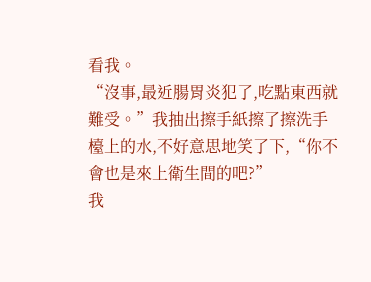看我。
“沒事,最近腸胃炎犯了,吃點東西就難受。”我抽出擦手紙擦了擦洗手檯上的水,不好意思地笑了下,“你不會也是來上衛生間的吧?”
我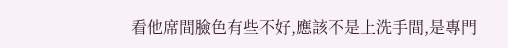看他席間臉色有些不好,應該不是上洗手間,是專門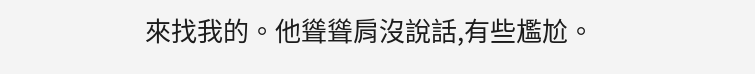來找我的。他聳聳肩沒說話,有些尷尬。